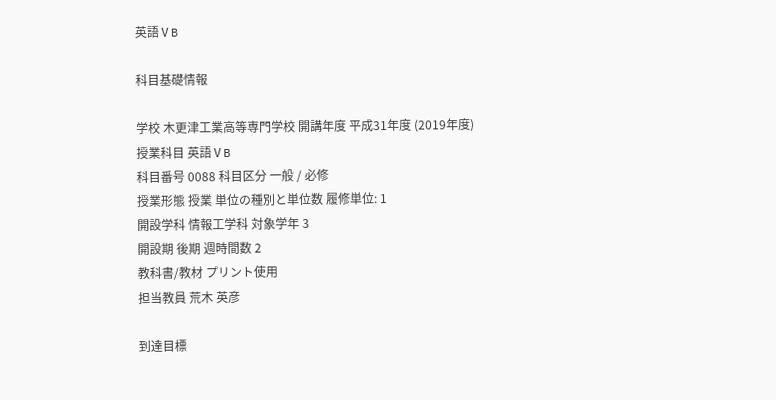英語ⅤB

科目基礎情報

学校 木更津工業高等専門学校 開講年度 平成31年度 (2019年度)
授業科目 英語ⅤB
科目番号 0088 科目区分 一般 / 必修
授業形態 授業 単位の種別と単位数 履修単位: 1
開設学科 情報工学科 対象学年 3
開設期 後期 週時間数 2
教科書/教材 プリント使用
担当教員 荒木 英彦

到達目標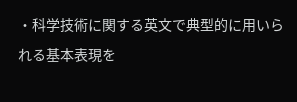・科学技術に関する英文で典型的に用いられる基本表現を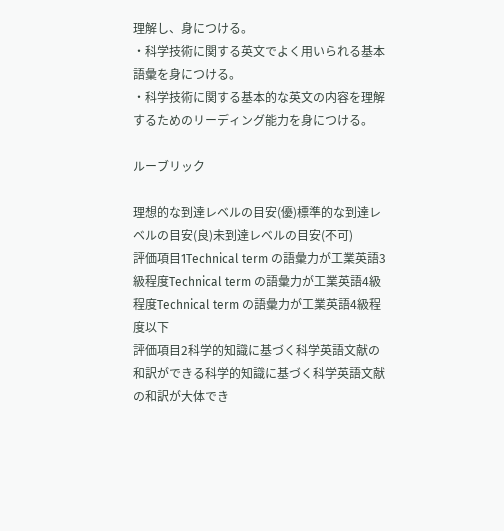理解し、身につける。
・科学技術に関する英文でよく用いられる基本語彙を身につける。
・科学技術に関する基本的な英文の内容を理解するためのリーディング能力を身につける。

ルーブリック

理想的な到達レベルの目安(優)標準的な到達レベルの目安(良)未到達レベルの目安(不可)
評価項目1Technical term の語彙力が工業英語3級程度Technical term の語彙力が工業英語4級程度Technical term の語彙力が工業英語4級程度以下
評価項目2科学的知識に基づく科学英語文献の和訳ができる科学的知識に基づく科学英語文献の和訳が大体でき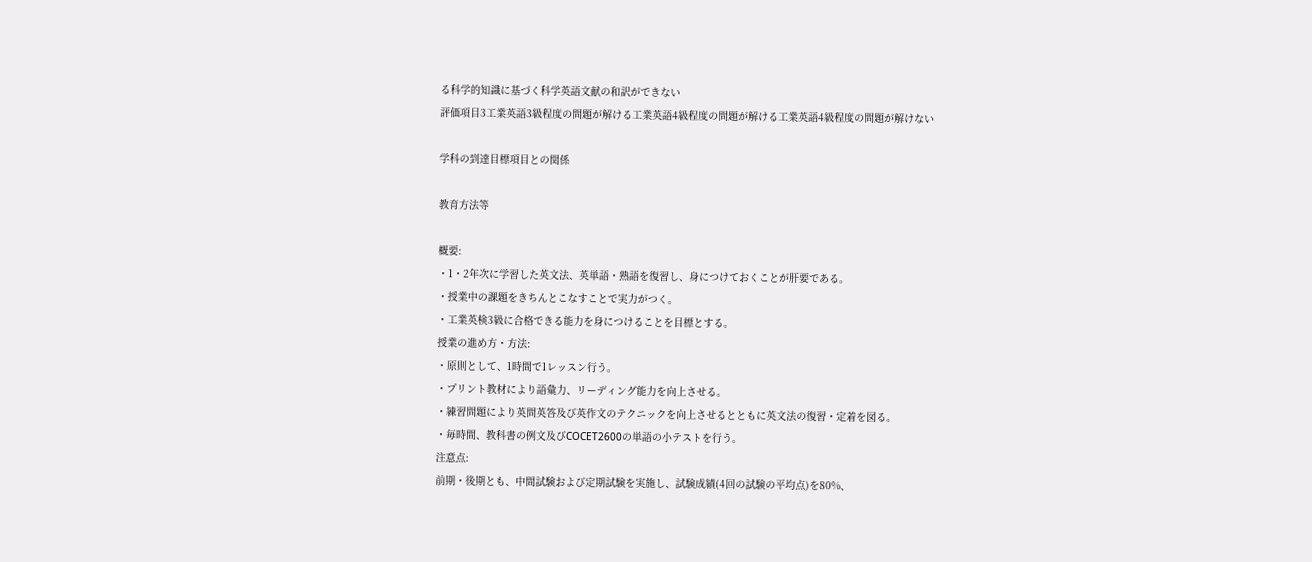る科学的知識に基づく科学英語文献の和訳ができない
評価項目3工業英語3級程度の問題が解ける工業英語4級程度の問題が解ける工業英語4級程度の問題が解けない

学科の到達目標項目との関係

教育方法等

概要:
・1・2年次に学習した英文法、英単語・熟語を復習し、身につけておくことが肝要である。
・授業中の課題をきちんとこなすことで実力がつく。
・工業英検3級に合格できる能力を身につけることを目標とする。
授業の進め方・方法:
・原則として、1時間で1レッスン行う。
・プリント教材により語彙力、リーディング能力を向上させる。
・練習問題により英問英答及び英作文のテクニックを向上させるとともに英文法の復習・定着を図る。
・毎時間、教科書の例文及びCOCET2600の単語の小テストを行う。
注意点:
前期・後期とも、中間試験および定期試験を実施し、試験成績(4回の試験の平均点)を80%、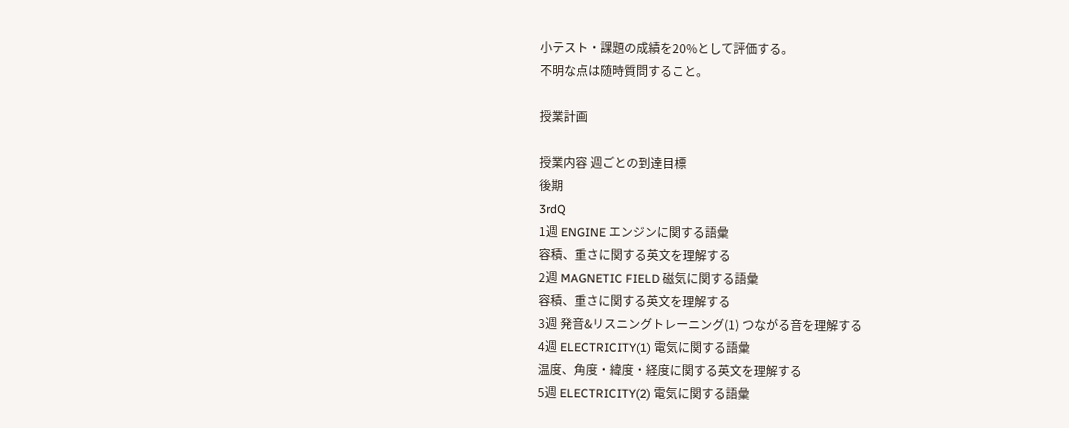小テスト・課題の成績を20%として評価する。
不明な点は随時質問すること。

授業計画

授業内容 週ごとの到達目標
後期
3rdQ
1週 ENGINE エンジンに関する語彙
容積、重さに関する英文を理解する
2週 MAGNETIC FIELD 磁気に関する語彙
容積、重さに関する英文を理解する
3週 発音&リスニングトレーニング(1) つながる音を理解する
4週 ELECTRICITY(1) 電気に関する語彙
温度、角度・緯度・経度に関する英文を理解する
5週 ELECTRICITY(2) 電気に関する語彙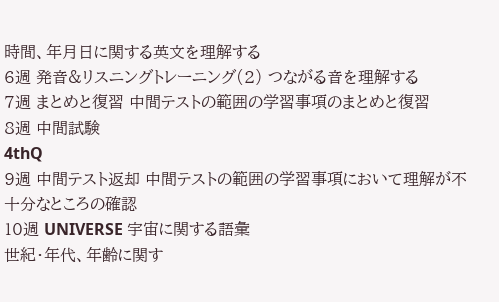時間、年月日に関する英文を理解する
6週 発音&リスニングトレーニング(2) つながる音を理解する
7週 まとめと復習 中間テストの範囲の学習事項のまとめと復習
8週 中間試験
4thQ
9週 中間テスト返却 中間テストの範囲の学習事項において理解が不十分なところの確認
10週 UNIVERSE 宇宙に関する語彙
世紀・年代、年齢に関す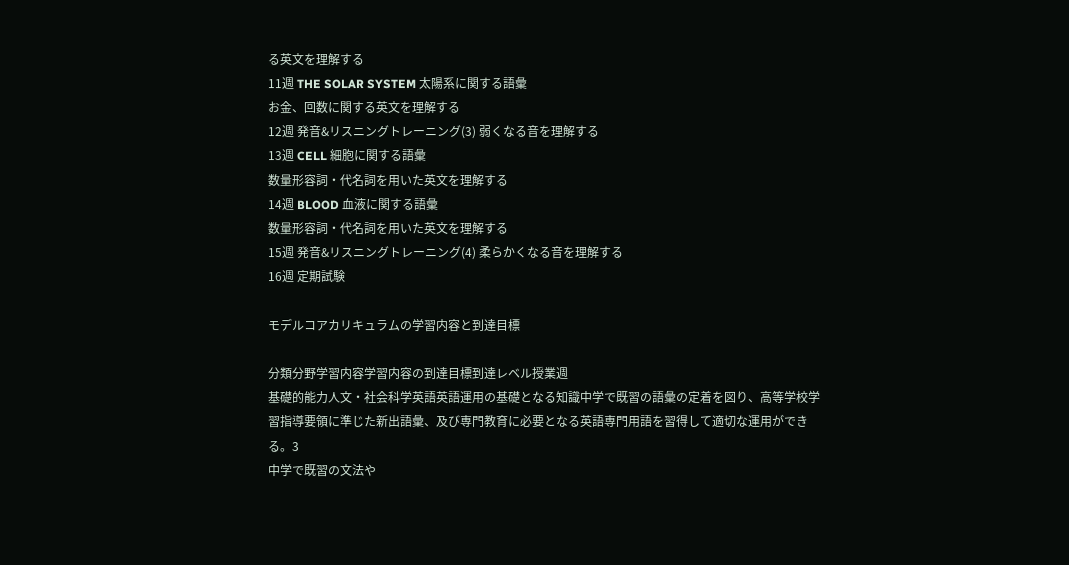る英文を理解する
11週 THE SOLAR SYSTEM 太陽系に関する語彙
お金、回数に関する英文を理解する
12週 発音&リスニングトレーニング(3) 弱くなる音を理解する
13週 CELL 細胞に関する語彙
数量形容詞・代名詞を用いた英文を理解する
14週 BLOOD 血液に関する語彙
数量形容詞・代名詞を用いた英文を理解する
15週 発音&リスニングトレーニング(4) 柔らかくなる音を理解する
16週 定期試験

モデルコアカリキュラムの学習内容と到達目標

分類分野学習内容学習内容の到達目標到達レベル授業週
基礎的能力人文・社会科学英語英語運用の基礎となる知識中学で既習の語彙の定着を図り、高等学校学習指導要領に準じた新出語彙、及び専門教育に必要となる英語専門用語を習得して適切な運用ができる。3
中学で既習の文法や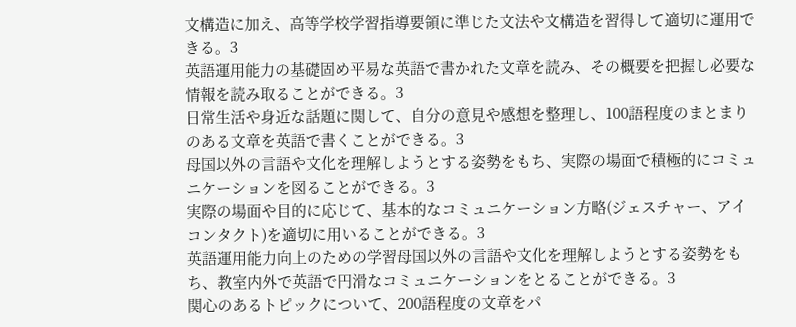文構造に加え、高等学校学習指導要領に準じた文法や文構造を習得して適切に運用できる。3
英語運用能力の基礎固め平易な英語で書かれた文章を読み、その概要を把握し必要な情報を読み取ることができる。3
日常生活や身近な話題に関して、自分の意見や感想を整理し、100語程度のまとまりのある文章を英語で書くことができる。3
母国以外の言語や文化を理解しようとする姿勢をもち、実際の場面で積極的にコミュニケーションを図ることができる。3
実際の場面や目的に応じて、基本的なコミュニケーション方略(ジェスチャー、アイコンタクト)を適切に用いることができる。3
英語運用能力向上のための学習母国以外の言語や文化を理解しようとする姿勢をもち、教室内外で英語で円滑なコミュニケーションをとることができる。3
関心のあるトピックについて、200語程度の文章をパ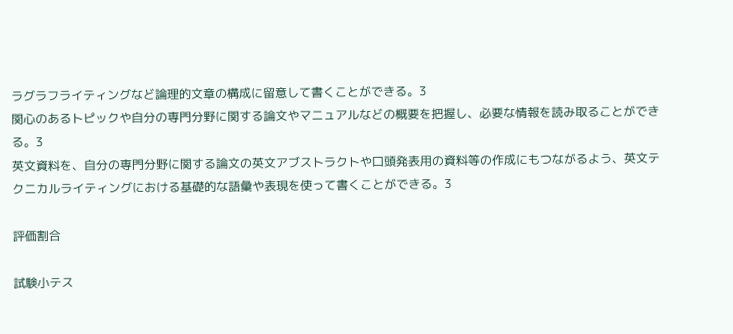ラグラフライティングなど論理的文章の構成に留意して書くことができる。3
関心のあるトピックや自分の専門分野に関する論文やマニュアルなどの概要を把握し、必要な情報を読み取ることができる。3
英文資料を、自分の専門分野に関する論文の英文アブストラクトや口頭発表用の資料等の作成にもつながるよう、英文テクニカルライティングにおける基礎的な語彙や表現を使って書くことができる。3

評価割合

試験小テス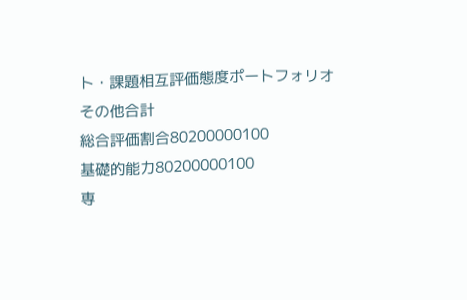ト・課題相互評価態度ポートフォリオその他合計
総合評価割合80200000100
基礎的能力80200000100
専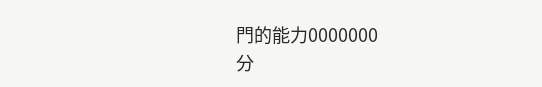門的能力0000000
分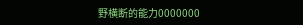野横断的能力0000000